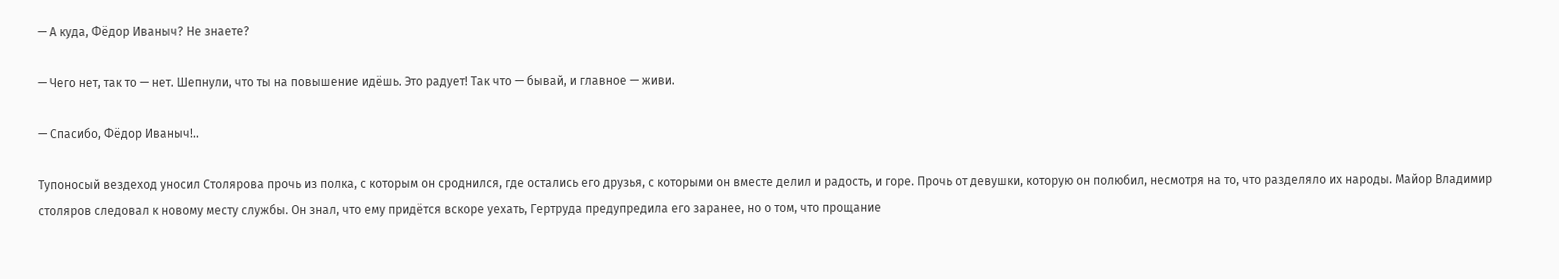— А куда, Фёдор Иваныч? Не знаете?

— Чего нет, так то — нет. Шепнули, что ты на повышение идёшь. Это радует! Так что — бывай, и главное — живи.

— Спасибо, Фёдор Иваныч!..

Тупоносый вездеход уносил Столярова прочь из полка, с которым он сроднился, где остались его друзья, с которыми он вместе делил и радость, и горе. Прочь от девушки, которую он полюбил, несмотря на то, что разделяло их народы. Майор Владимир столяров следовал к новому месту службы. Он знал, что ему придётся вскоре уехать, Гертруда предупредила его заранее, но о том, что прощание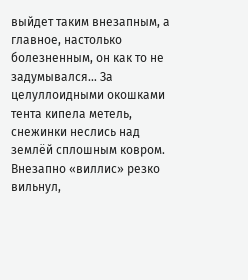выйдет таким внезапным, а главное, настолько болезненным, он как то не задумывался… За целуллоидными окошками тента кипела метель, снежинки неслись над землёй сплошным ковром. Внезапно «виллис» резко вильнул,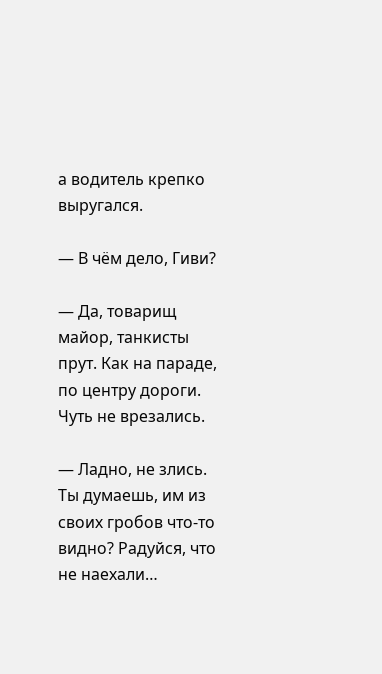а водитель крепко выругался.

— В чём дело, Гиви?

— Да, товарищ майор, танкисты прут. Как на параде, по центру дороги. Чуть не врезались.

— Ладно, не злись. Ты думаешь, им из своих гробов что-то видно? Радуйся, что не наехали…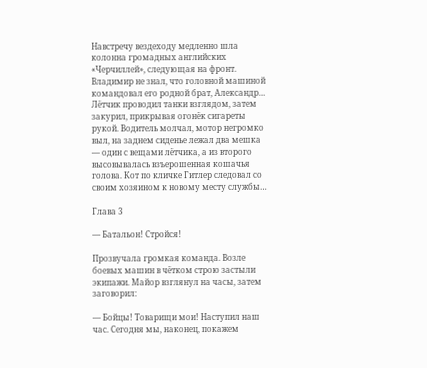Навстречу вездеходу медленно шла колонна громадных английских «Черчиллей», следующая на фронт. Владимир не знал, что головной машиной командовал его родной брат, Александр… Лётчик проводил танки взглядом, затем закурил, прикрывая огонёк сигареты рукой. Водитель молчал, мотор негромко выл, на заднем сиденье лежал два мешка — один с вещами лётчика, а из второго высовывалась взъерошенная кошачья голова. Кот по кличке Гитлер следовал со своим хозяином к новому месту службы…

Глава 3

— Батальон! Стройся!

Прозвучала громкая команда. Возле боевых машин в чётком строю застыли экипажи. Майор взглянул на часы, затем заговорил:

— Бойцы! Товарищи мои! Наступил наш час. Сегодня мы, наконец, покажем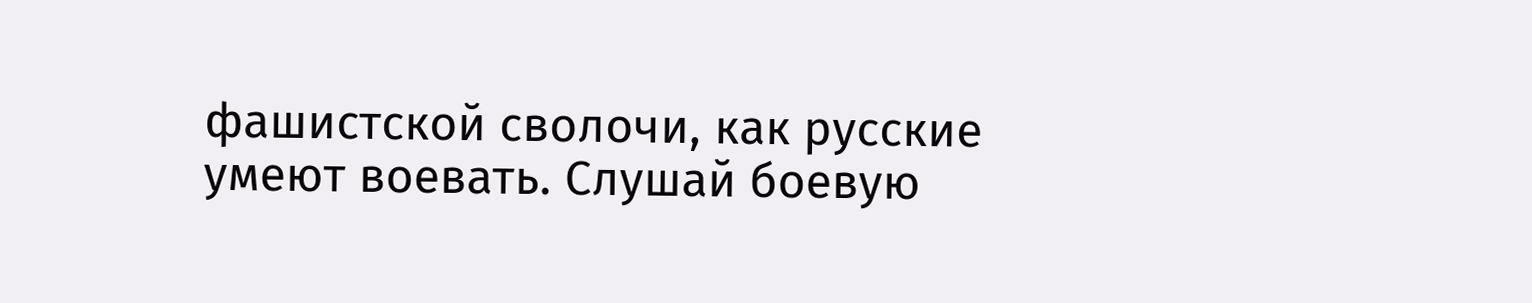фашистской сволочи, как русские умеют воевать. Слушай боевую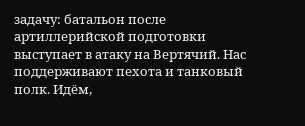задачу: батальон после артиллерийской подготовки выступает в атаку на Вертячий. Нас поддерживают пехота и танковый полк. Идём,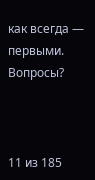как всегда — первыми. Вопросы?



11 из 185